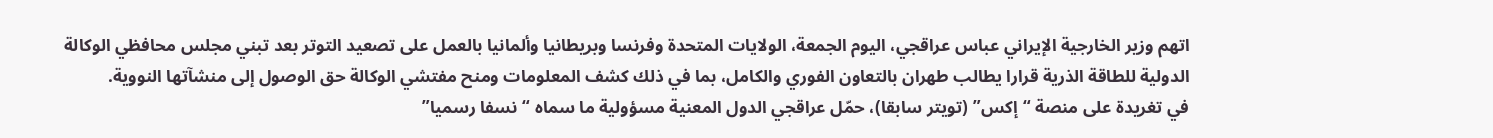اتهم وزير الخارجية الإيراني عباس عراقجي، اليوم الجمعة، الولايات المتحدة وفرنسا وبريطانيا وألمانيا بالعمل على تصعيد التوتر بعد تبني مجلس محافظي الوكالة الدولية للطاقة الذرية قرارا يطالب طهران بالتعاون الفوري والكامل، بما في ذلك كشف المعلومات ومنح مفتشي الوكالة حق الوصول إلى منشآتها النووية.
في تغريدة على منصة “إكس” (تويتر سابقا)، حمّل عراقجي الدول المعنية مسؤولية ما سماه “نسفا رسميا”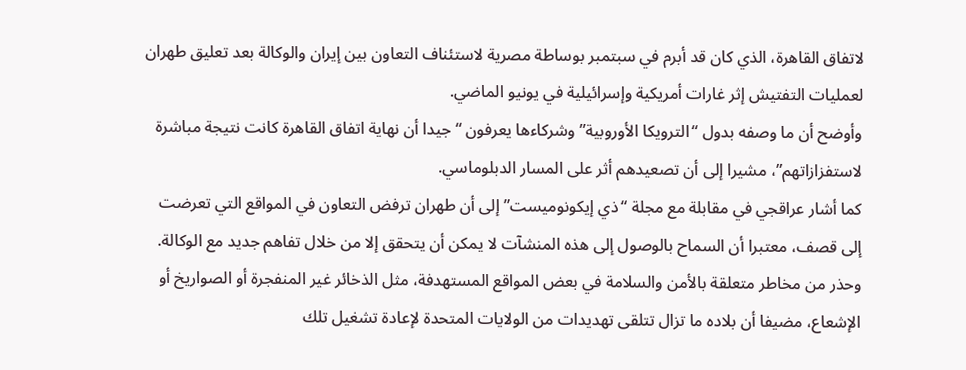لاتفاق القاهرة، الذي كان قد أبرم في سبتمبر بوساطة مصرية لاستئناف التعاون بين إيران والوكالة بعد تعليق طهران لعمليات التفتيش إثر غارات أمريكية وإسرائيلية في يونيو الماضي.
وأوضح أن ما وصفه بدول “الترويكا الأوروبية” وشركاءها يعرفون “جيدا أن نهاية اتفاق القاهرة كانت نتيجة مباشرة لاستفزازاتهم”، مشيرا إلى أن تصعيدهم أثر على المسار الدبلوماسي.
كما أشار عراقجي في مقابلة مع مجلة “ذي إيكونوميست” إلى أن طهران ترفض التعاون في المواقع التي تعرضت إلى قصف، معتبرا أن السماح بالوصول إلى هذه المنشآت لا يمكن أن يتحقق إلا من خلال تفاهم جديد مع الوكالة.
وحذر من مخاطر متعلقة بالأمن والسلامة في بعض المواقع المستهدفة، مثل الذخائر غير المنفجرة أو الصواريخ أو الإشعاع، مضيفا أن بلاده ما تزال تتلقى تهديدات من الولايات المتحدة لإعادة تشغيل تلك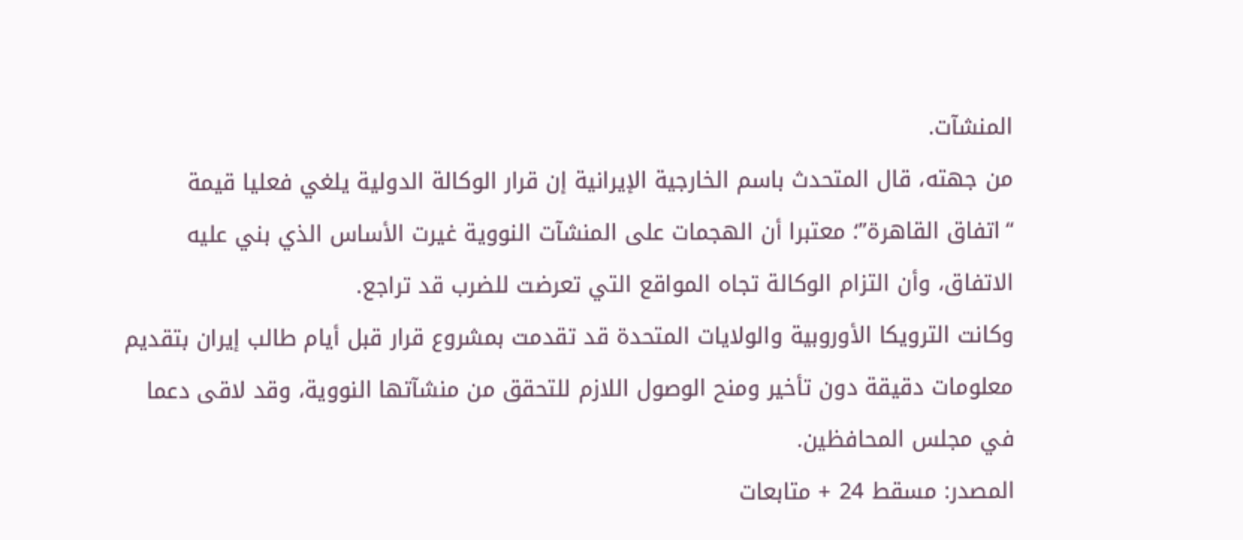المنشآت.
من جهته، قال المتحدث باسم الخارجية الإيرانية إن قرار الوكالة الدولية يلغي فعليا قيمة “اتفاق القاهرة”؛ معتبرا أن الهجمات على المنشآت النووية غيرت الأساس الذي بني عليه الاتفاق، وأن التزام الوكالة تجاه المواقع التي تعرضت للضرب قد تراجع.
وكانت الترويكا الأوروبية والولايات المتحدة قد تقدمت بمشروع قرار قبل أيام طالب إيران بتقديم معلومات دقيقة دون تأخير ومنح الوصول اللازم للتحقق من منشآتها النووية، وقد لاقى دعما في مجلس المحافظين.
المصدر: مسقط 24 + متابعات